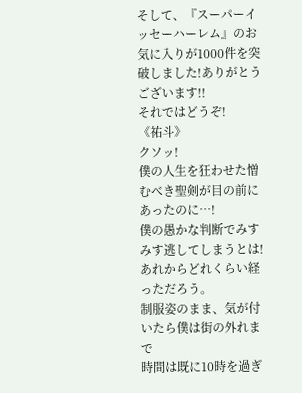そして、『スーパーイッセーハーレム』のお気に入りが1000件を突破しました!ありがとうございます!!
それではどうぞ!
《祐斗》
クソッ!
僕の人生を狂わせた憎むべき聖剣が目の前にあったのに…!
僕の愚かな判断でみすみす逃してしまうとは!
あれからどれくらい経っただろう。
制服姿のまま、気が付いたら僕は街の外れまで
時間は既に10時を過ぎ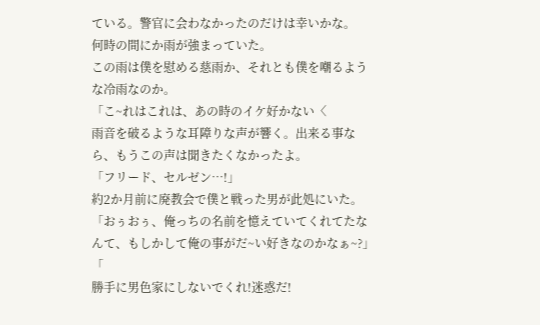ている。警官に会わなかったのだけは幸いかな。
何時の間にか雨が強まっていた。
この雨は僕を慰める慈雨か、それとも僕を嘲るような冷雨なのか。
「こ~れはこれは、あの時のイケ好かない〈
雨音を破るような耳障りな声が響く。出来る事なら、もうこの声は聞きたくなかったよ。
「フリード、セルゼン…!」
約2か月前に廃教会で僕と戦った男が此処にいた。
「おぅおぅ、俺っちの名前を憶えていてくれてたなんて、もしかして俺の事がだ~い好きなのかなぁ~?」
「
勝手に男色家にしないでくれ!迷惑だ!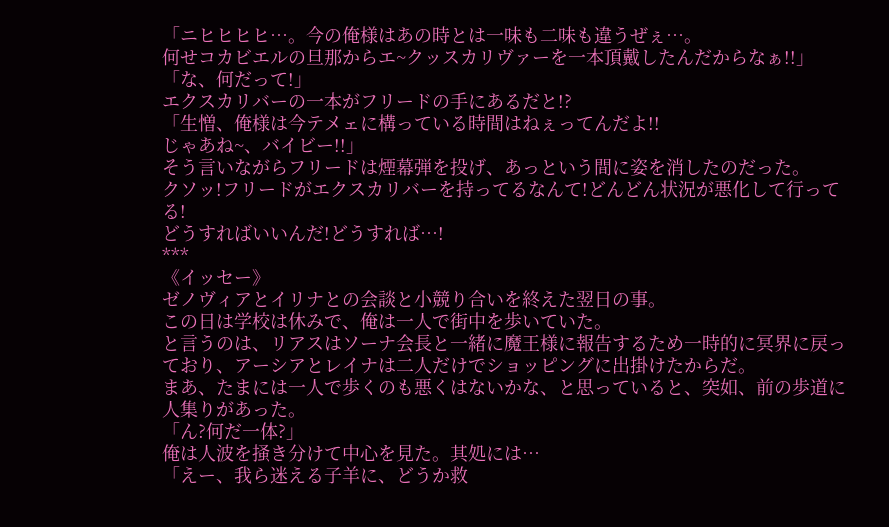「ニヒヒヒヒ…。今の俺様はあの時とは一味も二味も違うぜぇ…。
何せコカビエルの旦那からエ~クッスカリヴァーを一本頂戴したんだからなぁ!!」
「な、何だって!」
エクスカリバーの一本がフリードの手にあるだと!?
「生憎、俺様は今テメェに構っている時間はねぇってんだよ!!
じゃあね~、バイビー!!」
そう言いながらフリードは煙幕弾を投げ、あっという間に姿を消したのだった。
クソッ!フリードがエクスカリバーを持ってるなんて!どんどん状況が悪化して行ってる!
どうすればいいんだ!どうすれば…!
***
《イッセー》
ゼノヴィアとイリナとの会談と小競り合いを終えた翌日の事。
この日は学校は休みで、俺は一人で街中を歩いていた。
と言うのは、リアスはソーナ会長と一緒に魔王様に報告するため一時的に冥界に戻っており、アーシアとレイナは二人だけでショッピングに出掛けたからだ。
まあ、たまには一人で歩くのも悪くはないかな、と思っていると、突如、前の歩道に人集りがあった。
「ん?何だ一体?」
俺は人波を掻き分けて中心を見た。其処には…
「えー、我ら迷える子羊に、どうか救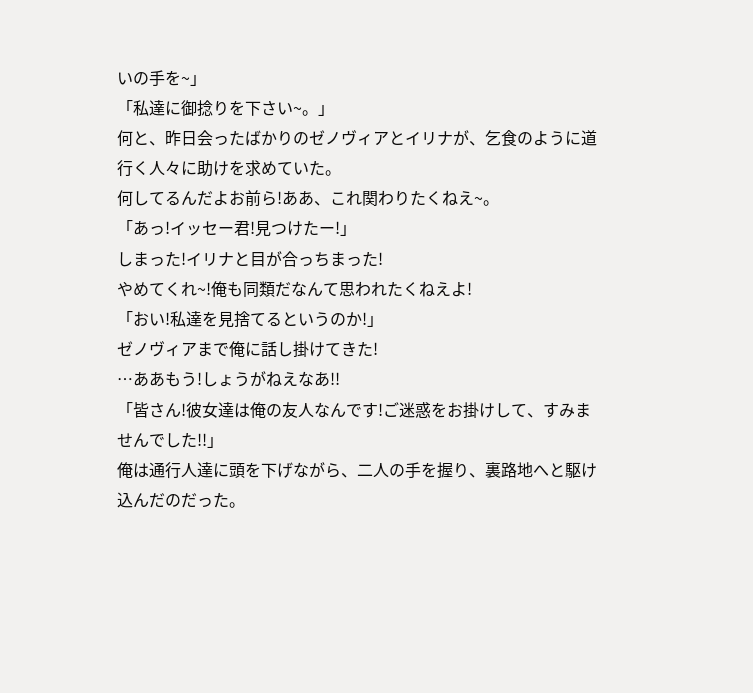いの手を~」
「私達に御捻りを下さい~。」
何と、昨日会ったばかりのゼノヴィアとイリナが、乞食のように道行く人々に助けを求めていた。
何してるんだよお前ら!ああ、これ関わりたくねえ~。
「あっ!イッセー君!見つけたー!」
しまった!イリナと目が合っちまった!
やめてくれ~!俺も同類だなんて思われたくねえよ!
「おい!私達を見捨てるというのか!」
ゼノヴィアまで俺に話し掛けてきた!
…ああもう!しょうがねえなあ!!
「皆さん!彼女達は俺の友人なんです!ご迷惑をお掛けして、すみませんでした!!」
俺は通行人達に頭を下げながら、二人の手を握り、裏路地へと駆け込んだのだった。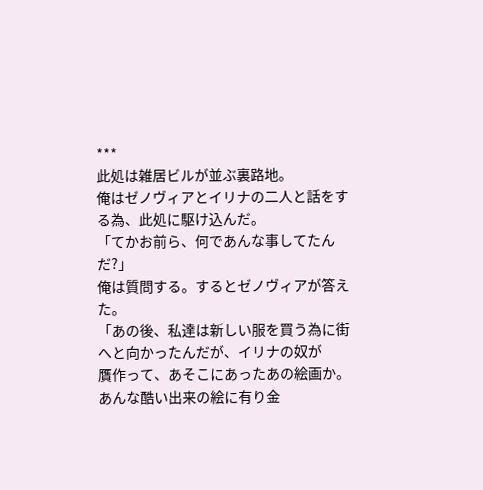***
此処は雑居ビルが並ぶ裏路地。
俺はゼノヴィアとイリナの二人と話をする為、此処に駆け込んだ。
「てかお前ら、何であんな事してたんだ?」
俺は質問する。するとゼノヴィアが答えた。
「あの後、私達は新しい服を買う為に街へと向かったんだが、イリナの奴が
贋作って、あそこにあったあの絵画か。あんな酷い出来の絵に有り金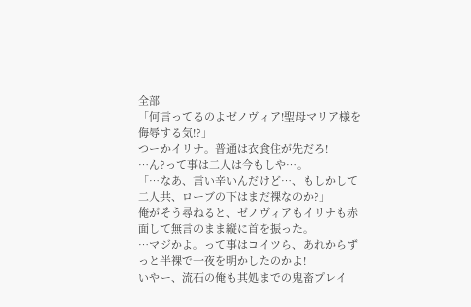全部
「何言ってるのよゼノヴィア!聖母マリア様を侮辱する気!?」
つーかイリナ。普通は衣食住が先だろ!
…ん?って事は二人は今もしや…。
「…なあ、言い辛いんだけど…、もしかして二人共、ローブの下はまだ裸なのか?」
俺がそう尋ねると、ゼノヴィアもイリナも赤面して無言のまま縦に首を振った。
…マジかよ。って事はコイツら、あれからずっと半裸で一夜を明かしたのかよ!
いやー、流石の俺も其処までの鬼畜プレイ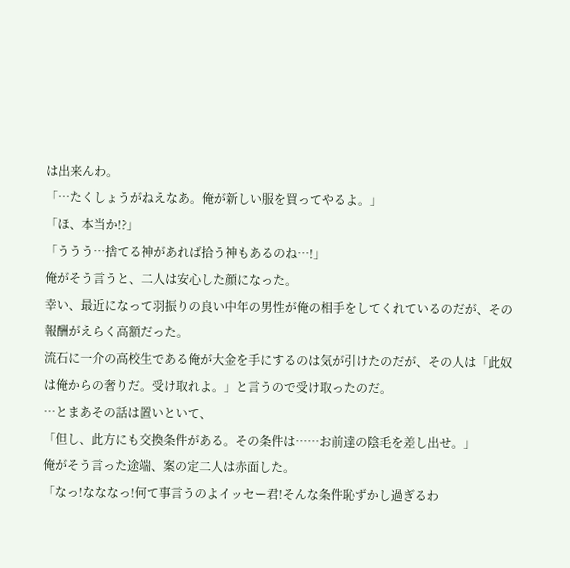は出来んわ。
「…たくしょうがねえなあ。俺が新しい服を買ってやるよ。」
「ほ、本当か!?」
「ううう…捨てる神があれば拾う神もあるのね…!」
俺がそう言うと、二人は安心した顔になった。
幸い、最近になって羽振りの良い中年の男性が俺の相手をしてくれているのだが、その報酬がえらく高額だった。
流石に一介の高校生である俺が大金を手にするのは気が引けたのだが、その人は「此奴は俺からの奢りだ。受け取れよ。」と言うので受け取ったのだ。
…とまあその話は置いといて、
「但し、此方にも交換条件がある。その条件は……お前達の陰毛を差し出せ。」
俺がそう言った途端、案の定二人は赤面した。
「なっ!なななっ!何て事言うのよイッセー君!そんな条件恥ずかし過ぎるわ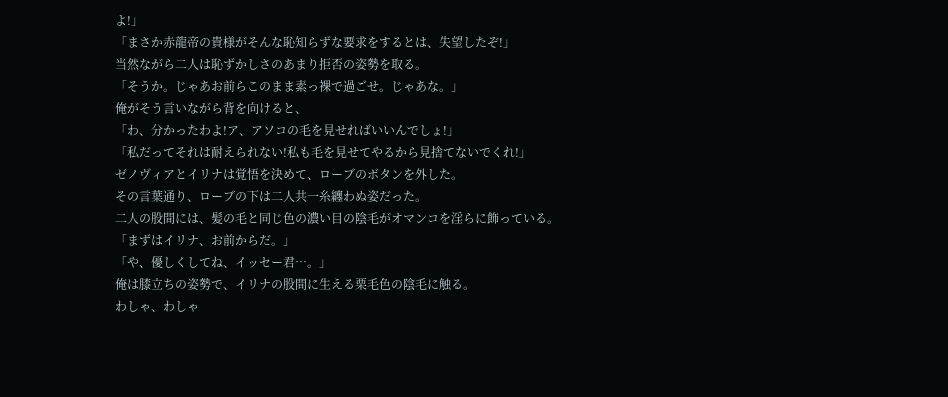よ!」
「まさか赤龍帝の貴様がそんな恥知らずな要求をするとは、失望したぞ!」
当然ながら二人は恥ずかしさのあまり拒否の姿勢を取る。
「そうか。じゃあお前らこのまま素っ裸で過ごせ。じゃあな。」
俺がそう言いながら背を向けると、
「わ、分かったわよ!ア、アソコの毛を見せればいいんでしょ!」
「私だってそれは耐えられない!私も毛を見せてやるから見捨てないでくれ!」
ゼノヴィアとイリナは覚悟を決めて、ローブのボタンを外した。
その言葉通り、ローブの下は二人共一糸纏わぬ姿だった。
二人の股間には、髪の毛と同じ色の濃い目の陰毛がオマンコを淫らに飾っている。
「まずはイリナ、お前からだ。」
「や、優しくしてね、イッセー君…。」
俺は膝立ちの姿勢で、イリナの股間に生える栗毛色の陰毛に触る。
わしゃ、わしゃ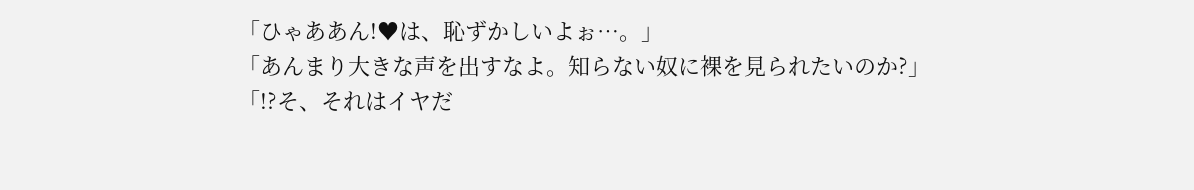「ひゃああん!♥は、恥ずかしいよぉ…。」
「あんまり大きな声を出すなよ。知らない奴に裸を見られたいのか?」
「!?そ、それはイヤだ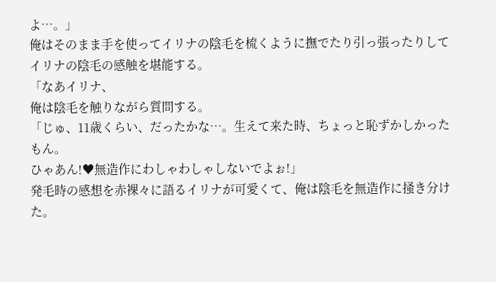よ…。」
俺はそのまま手を使ってイリナの陰毛を梳くように撫でたり引っ張ったりしてイリナの陰毛の感触を堪能する。
「なあイリナ、
俺は陰毛を触りながら質問する。
「じゅ、11歳くらい、だったかな…。生えて来た時、ちょっと恥ずかしかったもん。
ひゃあん!♥無造作にわしゃわしゃしないでよぉ!」
発毛時の感想を赤裸々に語るイリナが可愛くて、俺は陰毛を無造作に掻き分けた。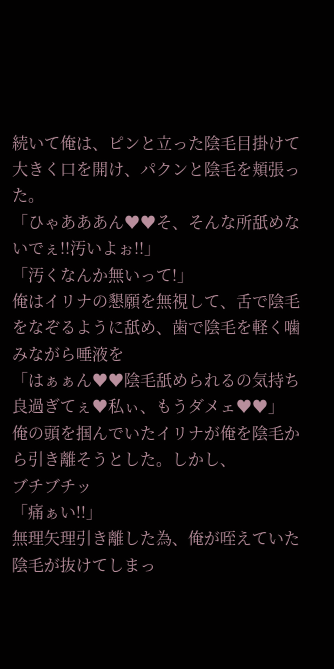続いて俺は、ピンと立った陰毛目掛けて大きく口を開け、パクンと陰毛を頬張った。
「ひゃあああん♥♥そ、そんな所舐めないでぇ!!汚いよぉ!!」
「汚くなんか無いって!」
俺はイリナの懇願を無視して、舌で陰毛をなぞるように舐め、歯で陰毛を軽く噛みながら唾液を
「はぁぁん♥♥陰毛舐められるの気持ち良過ぎてぇ♥私ぃ、もうダメェ♥♥」
俺の頭を掴んでいたイリナが俺を陰毛から引き離そうとした。しかし、
ブチブチッ
「痛ぁい!!」
無理矢理引き離した為、俺が咥えていた陰毛が抜けてしまっ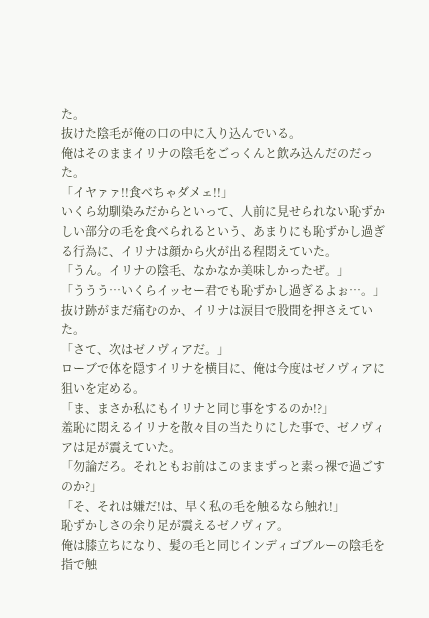た。
抜けた陰毛が俺の口の中に入り込んでいる。
俺はそのままイリナの陰毛をごっくんと飲み込んだのだった。
「イヤァァ!!食べちゃダメェ!!」
いくら幼馴染みだからといって、人前に見せられない恥ずかしい部分の毛を食べられるという、あまりにも恥ずかし過ぎる行為に、イリナは顔から火が出る程悶えていた。
「うん。イリナの陰毛、なかなか美味しかったぜ。」
「ううう…いくらイッセー君でも恥ずかし過ぎるよぉ…。」
抜け跡がまだ痛むのか、イリナは涙目で股間を押さえていた。
「さて、次はゼノヴィアだ。」
ローブで体を隠すイリナを横目に、俺は今度はゼノヴィアに狙いを定める。
「ま、まさか私にもイリナと同じ事をするのか!?」
羞恥に悶えるイリナを散々目の当たりにした事で、ゼノヴィアは足が震えていた。
「勿論だろ。それともお前はこのままずっと素っ裸で過ごすのか?」
「そ、それは嫌だ!は、早く私の毛を触るなら触れ!」
恥ずかしさの余り足が震えるゼノヴィア。
俺は膝立ちになり、髪の毛と同じインディゴブルーの陰毛を指で触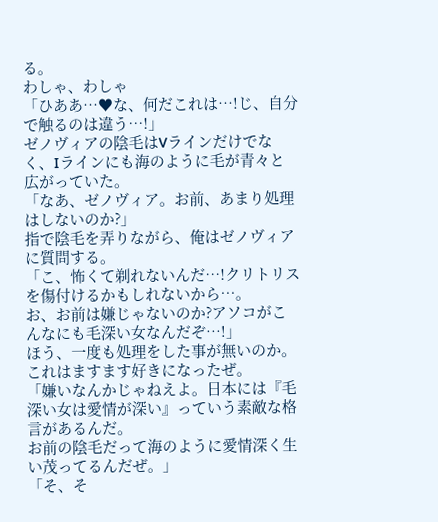る。
わしゃ、わしゃ
「ひああ…♥な、何だこれは…!じ、自分で触るのは違う…!」
ゼノヴィアの陰毛はVラインだけでなく、Iラインにも海のように毛が青々と広がっていた。
「なあ、ゼノヴィア。お前、あまり処理はしないのか?」
指で陰毛を弄りながら、俺はゼノヴィアに質問する。
「こ、怖くて剃れないんだ…!クリトリスを傷付けるかもしれないから…。
お、お前は嫌じゃないのか?アソコがこんなにも毛深い女なんだぞ…!」
ほう、一度も処理をした事が無いのか。これはますます好きになったぜ。
「嫌いなんかじゃねえよ。日本には『毛深い女は愛情が深い』っていう素敵な格言があるんだ。
お前の陰毛だって海のように愛情深く生い茂ってるんだぜ。」
「そ、そ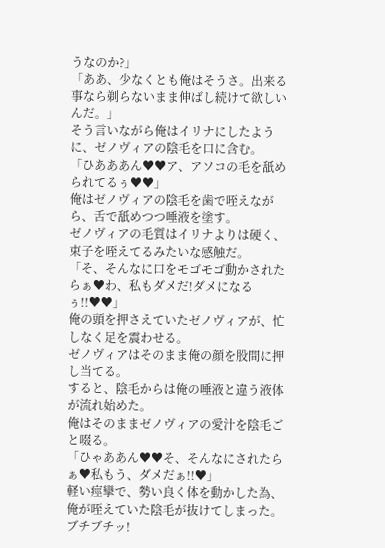うなのか?」
「ああ、少なくとも俺はそうさ。出来る事なら剃らないまま伸ばし続けて欲しいんだ。」
そう言いながら俺はイリナにしたように、ゼノヴィアの陰毛を口に含む。
「ひあああん♥♥ア、アソコの毛を舐められてるぅ♥♥」
俺はゼノヴィアの陰毛を歯で咥えながら、舌で舐めつつ唾液を塗す。
ゼノヴィアの毛質はイリナよりは硬く、束子を咥えてるみたいな感触だ。
「そ、そんなに口をモゴモゴ動かされたらぁ♥わ、私もダメだ!ダメになるぅ!!♥♥」
俺の頭を押さえていたゼノヴィアが、忙しなく足を震わせる。
ゼノヴィアはそのまま俺の顔を股間に押し当てる。
すると、陰毛からは俺の唾液と違う液体が流れ始めた。
俺はそのままゼノヴィアの愛汁を陰毛ごと啜る。
「ひゃああん♥♥そ、そんなにされたらぁ♥私もう、ダメだぁ!!♥」
軽い痙攣で、勢い良く体を動かした為、俺が咥えていた陰毛が抜けてしまった。
ブチブチッ!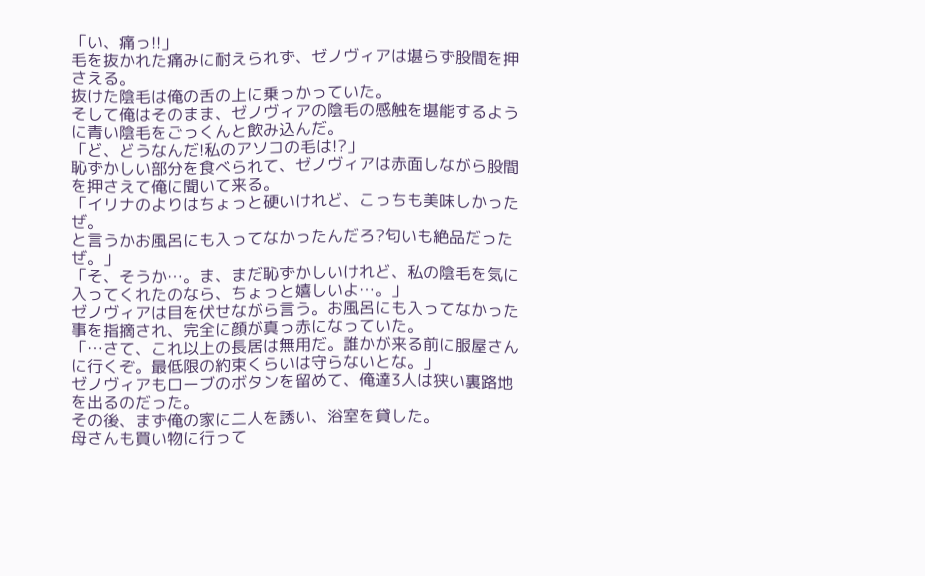「い、痛っ!!」
毛を抜かれた痛みに耐えられず、ゼノヴィアは堪らず股間を押さえる。
抜けた陰毛は俺の舌の上に乗っかっていた。
そして俺はそのまま、ゼノヴィアの陰毛の感触を堪能するように青い陰毛をごっくんと飲み込んだ。
「ど、どうなんだ!私のアソコの毛は!?」
恥ずかしい部分を食べられて、ゼノヴィアは赤面しながら股間を押さえて俺に聞いて来る。
「イリナのよりはちょっと硬いけれど、こっちも美味しかったぜ。
と言うかお風呂にも入ってなかったんだろ?匂いも絶品だったぜ。」
「そ、そうか…。ま、まだ恥ずかしいけれど、私の陰毛を気に入ってくれたのなら、ちょっと嬉しいよ…。」
ゼノヴィアは目を伏せながら言う。お風呂にも入ってなかった事を指摘され、完全に顔が真っ赤になっていた。
「…さて、これ以上の長居は無用だ。誰かが来る前に服屋さんに行くぞ。最低限の約束くらいは守らないとな。」
ゼノヴィアもローブのボタンを留めて、俺達3人は狭い裏路地を出るのだった。
その後、まず俺の家に二人を誘い、浴室を貸した。
母さんも買い物に行って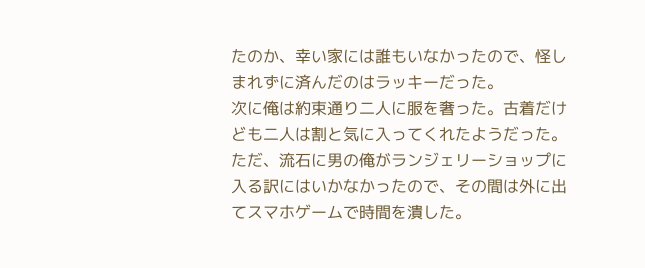たのか、幸い家には誰もいなかったので、怪しまれずに済んだのはラッキーだった。
次に俺は約束通り二人に服を奢った。古着だけども二人は割と気に入ってくれたようだった。
ただ、流石に男の俺がランジェリーショップに入る訳にはいかなかったので、その間は外に出てスマホゲームで時間を潰した。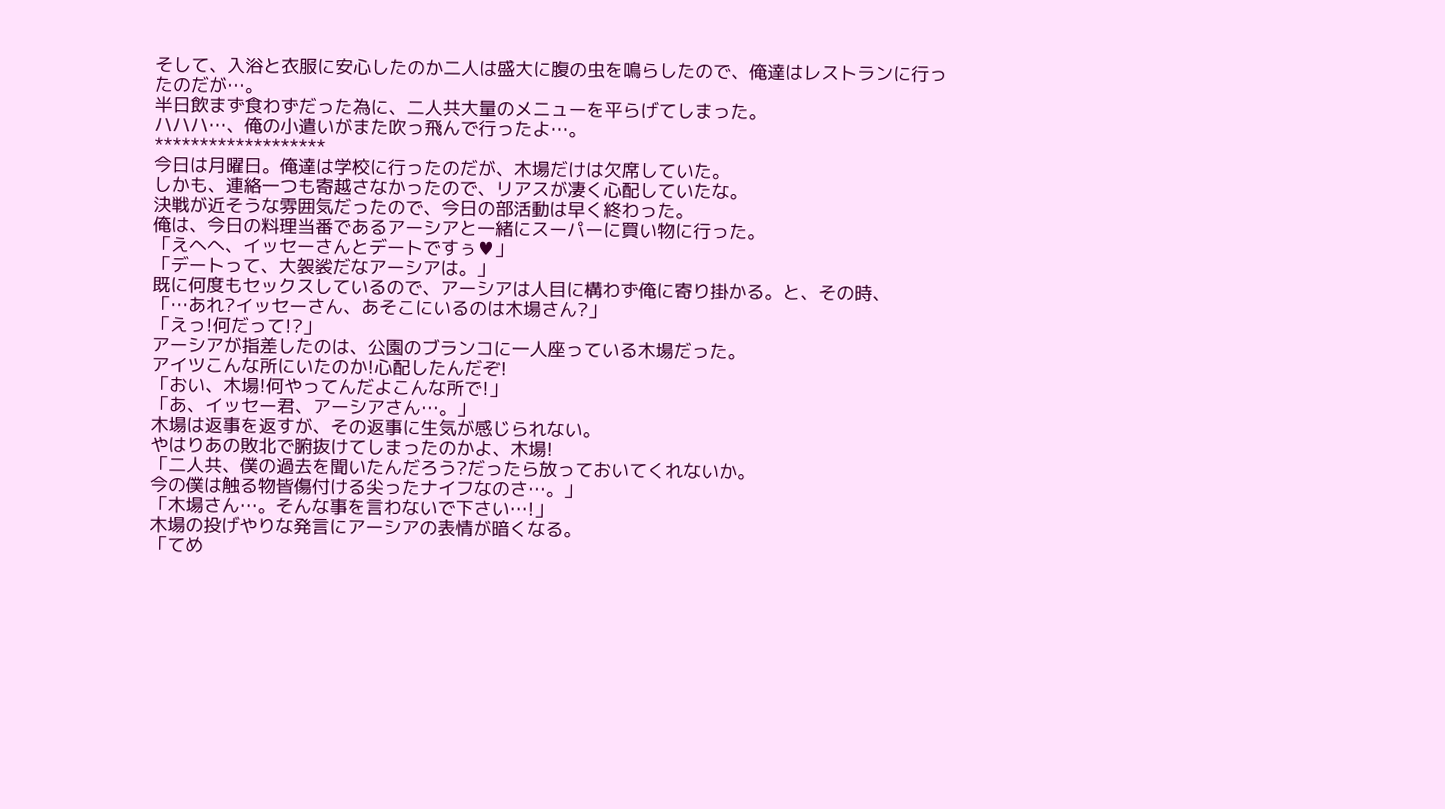そして、入浴と衣服に安心したのか二人は盛大に腹の虫を鳴らしたので、俺達はレストランに行ったのだが…。
半日飲まず食わずだった為に、二人共大量のメニューを平らげてしまった。
ハハハ…、俺の小遣いがまた吹っ飛んで行ったよ…。
*******************
今日は月曜日。俺達は学校に行ったのだが、木場だけは欠席していた。
しかも、連絡一つも寄越さなかったので、リアスが凄く心配していたな。
決戦が近そうな雰囲気だったので、今日の部活動は早く終わった。
俺は、今日の料理当番であるアーシアと一緒にスーパーに買い物に行った。
「えへへ、イッセーさんとデートですぅ♥」
「デートって、大袈裟だなアーシアは。」
既に何度もセックスしているので、アーシアは人目に構わず俺に寄り掛かる。と、その時、
「…あれ?イッセーさん、あそこにいるのは木場さん?」
「えっ!何だって!?」
アーシアが指差したのは、公園のブランコに一人座っている木場だった。
アイツこんな所にいたのか!心配したんだぞ!
「おい、木場!何やってんだよこんな所で!」
「あ、イッセー君、アーシアさん…。」
木場は返事を返すが、その返事に生気が感じられない。
やはりあの敗北で腑抜けてしまったのかよ、木場!
「二人共、僕の過去を聞いたんだろう?だったら放っておいてくれないか。
今の僕は触る物皆傷付ける尖ったナイフなのさ…。」
「木場さん…。そんな事を言わないで下さい…!」
木場の投げやりな発言にアーシアの表情が暗くなる。
「てめ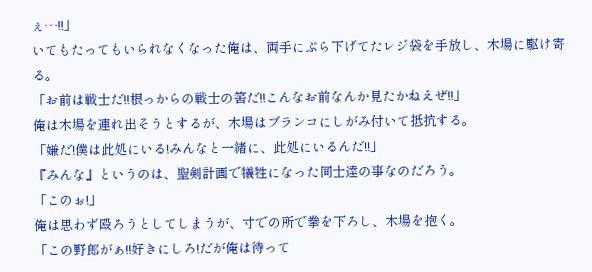ぇ…!!」
いてもたってもいられなくなった俺は、両手にぶら下げてたレジ袋を手放し、木場に駆け寄る。
「お前は戦士だ!!根っからの戦士の筈だ!!こんなお前なんか見たかねえぜ!!」
俺は木場を連れ出そうとするが、木場はブランコにしがみ付いて抵抗する。
「嫌だ!僕は此処にいる!みんなと一緒に、此処にいるんだ!!」
『みんな』というのは、聖剣計画で犠牲になった同士達の事なのだろう。
「このぉ!」
俺は思わず殴ろうとしてしまうが、寸での所で拳を下ろし、木場を抱く。
「この野郎がぁ!!好きにしろ!だが俺は待って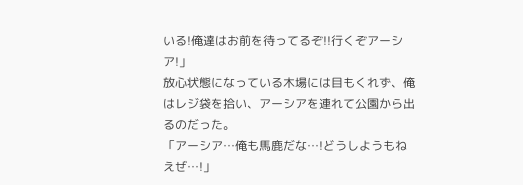いる!俺達はお前を待ってるぞ!!行くぞアーシア!」
放心状態になっている木場には目もくれず、俺はレジ袋を拾い、アーシアを連れて公園から出るのだった。
「アーシア…俺も馬鹿だな…!どうしようもねえぜ…!」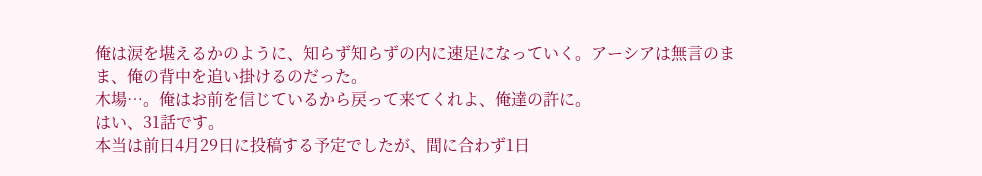俺は涙を堪えるかのように、知らず知らずの内に速足になっていく。アーシアは無言のまま、俺の背中を追い掛けるのだった。
木場…。俺はお前を信じているから戻って来てくれよ、俺達の許に。
はい、31話です。
本当は前日4月29日に投稿する予定でしたが、間に合わず1日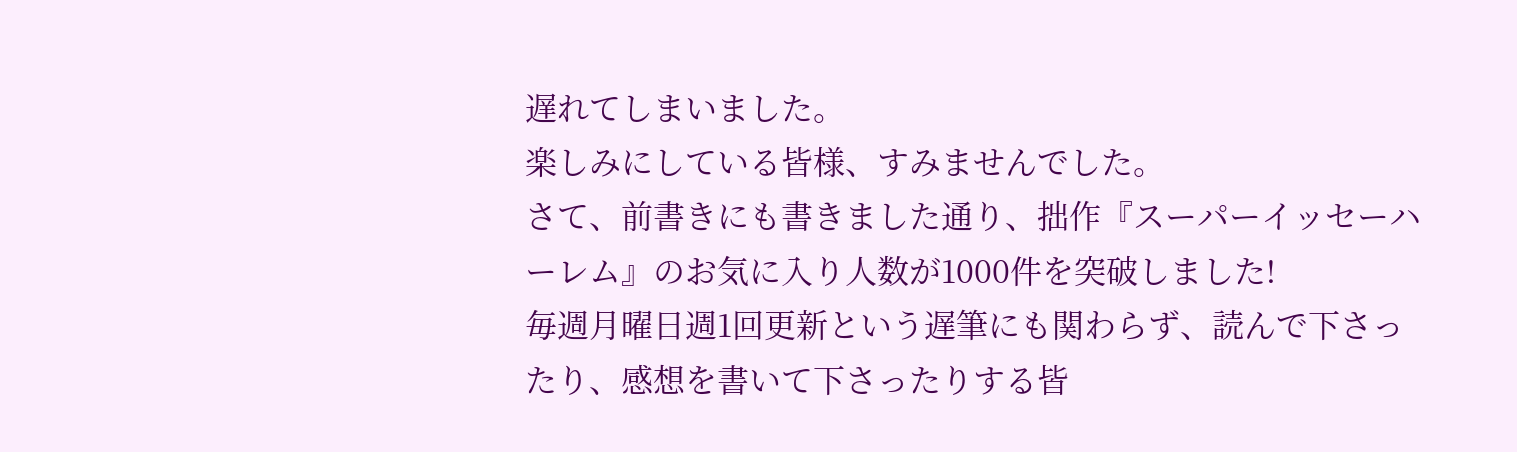遅れてしまいました。
楽しみにしている皆様、すみませんでした。
さて、前書きにも書きました通り、拙作『スーパーイッセーハーレム』のお気に入り人数が1000件を突破しました!
毎週月曜日週1回更新という遅筆にも関わらず、読んで下さったり、感想を書いて下さったりする皆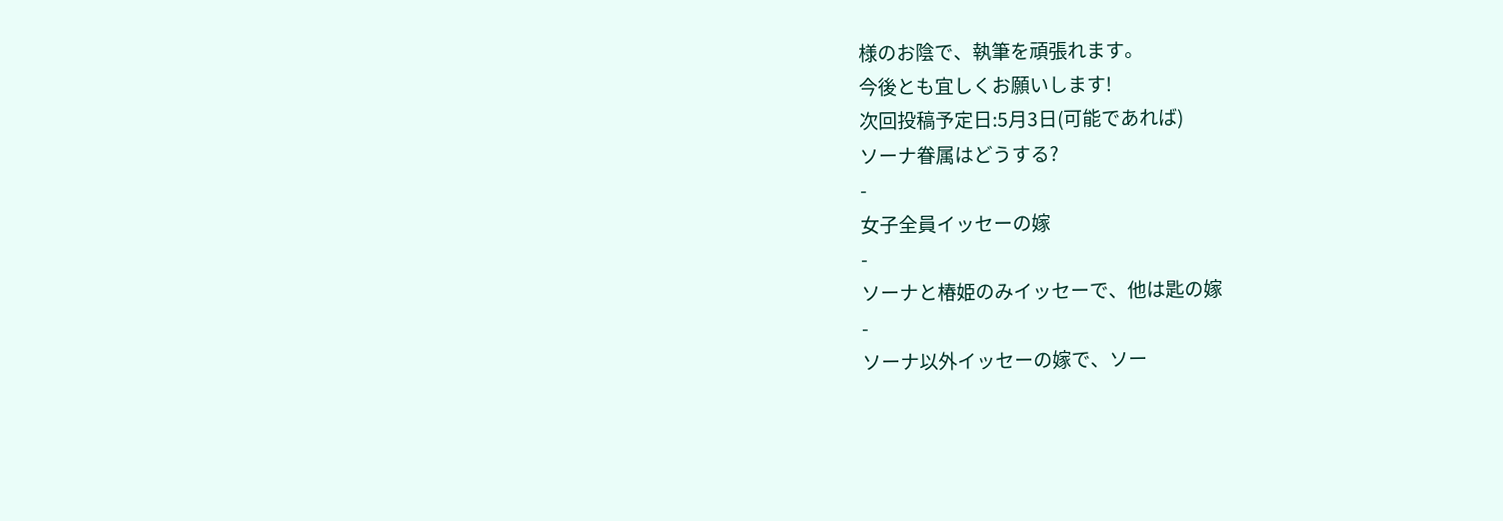様のお陰で、執筆を頑張れます。
今後とも宜しくお願いします!
次回投稿予定日:5月3日(可能であれば)
ソーナ眷属はどうする?
-
女子全員イッセーの嫁
-
ソーナと椿姫のみイッセーで、他は匙の嫁
-
ソーナ以外イッセーの嫁で、ソー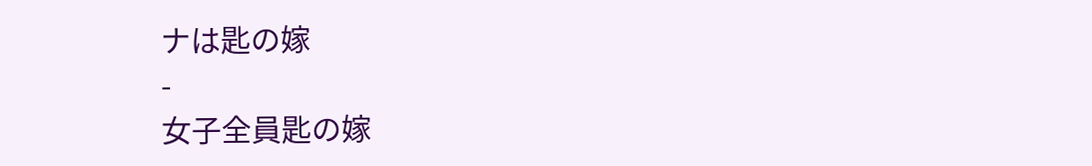ナは匙の嫁
-
女子全員匙の嫁